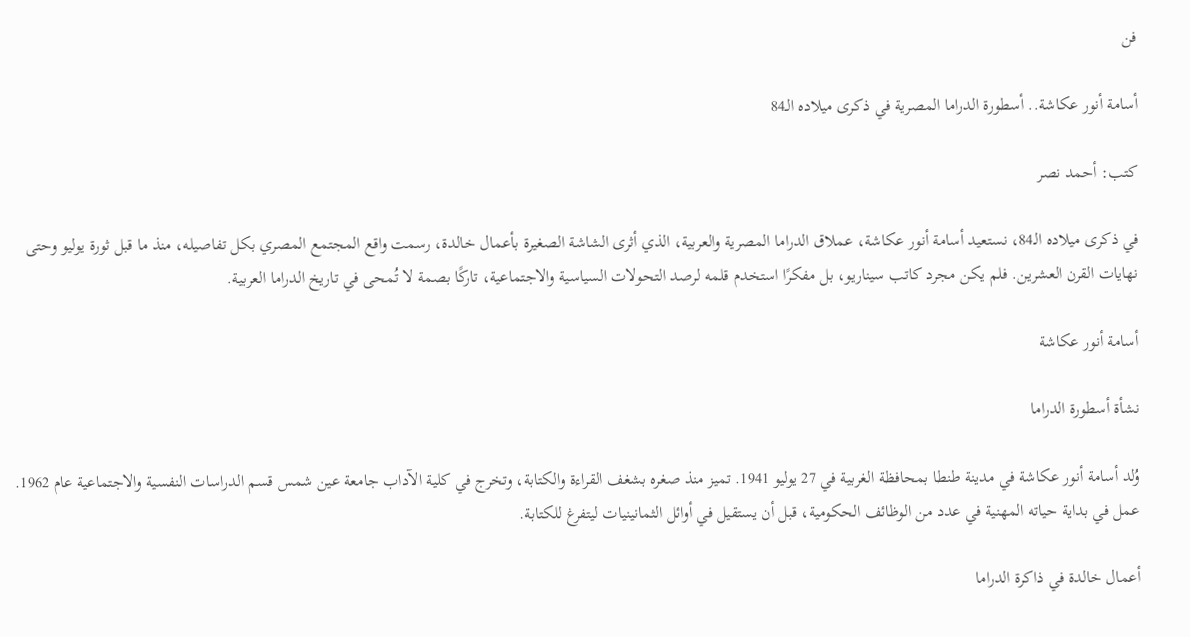فن

أسامة أنور عكاشة.. أسطورة الدراما المصرية في ذكرى ميلاده الـ84

كتب: أحمد نصر

في ذكرى ميلاده الـ84، نستعيد أسامة أنور عكاشة، عملاق الدراما المصرية والعربية، الذي أثرى الشاشة الصغيرة بأعمال خالدة، رسمت واقع المجتمع المصري بكل تفاصيله، منذ ما قبل ثورة يوليو وحتى نهايات القرن العشرين. فلم يكن مجرد كاتب سيناريو، بل مفكرًا استخدم قلمه لرصد التحولات السياسية والاجتماعية، تاركًا بصمة لا تُمحى في تاريخ الدراما العربية.

أسامة أنور عكاشة

نشأة أسطورة الدراما

وُلد أسامة أنور عكاشة في مدينة طنطا بمحافظة الغربية في 27 يوليو 1941. تميز منذ صغره بشغف القراءة والكتابة، وتخرج في كلية الآداب جامعة عين شمس قسم الدراسات النفسية والاجتماعية عام 1962. عمل في بداية حياته المهنية في عدد من الوظائف الحكومية، قبل أن يستقيل في أوائل الثمانينيات ليتفرغ للكتابة.

أعمال خالدة في ذاكرة الدراما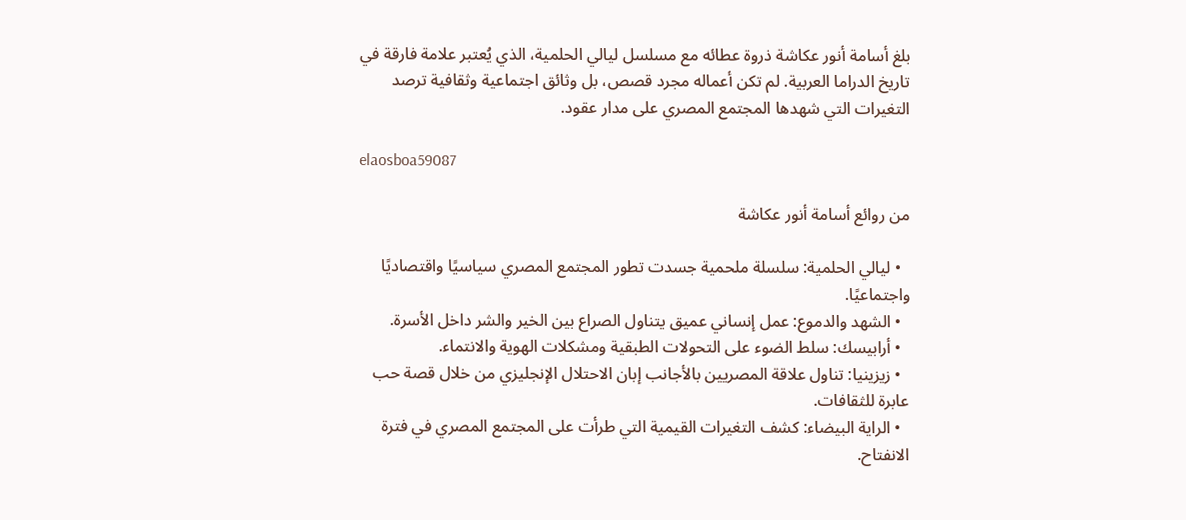بلغ أسامة أنور عكاشة ذروة عطائه مع مسلسل ليالي الحلمية، الذي يُعتبر علامة فارقة في تاريخ الدراما العربية. لم تكن أعماله مجرد قصص، بل وثائق اجتماعية وثقافية ترصد التغيرات التي شهدها المجتمع المصري على مدار عقود.

elaosboa59087

من روائع أسامة أنور عكاشة

  • ليالي الحلمية: سلسلة ملحمية جسدت تطور المجتمع المصري سياسيًا واقتصاديًا واجتماعيًا.
  • الشهد والدموع: عمل إنساني عميق يتناول الصراع بين الخير والشر داخل الأسرة.
  • أرابيسك: سلط الضوء على التحولات الطبقية ومشكلات الهوية والانتماء.
  • زيزينيا: تناول علاقة المصريين بالأجانب إبان الاحتلال الإنجليزي من خلال قصة حب عابرة للثقافات.
  • الراية البيضاء: كشف التغيرات القيمية التي طرأت على المجتمع المصري في فترة الانفتاح.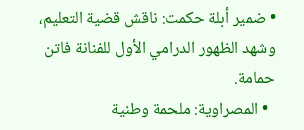• ضمير أبلة حكمت: ناقش قضية التعليم، وشهد الظهور الدرامي الأول للفنانة فاتن حمامة.
  • المصراوية: ملحمة وطنية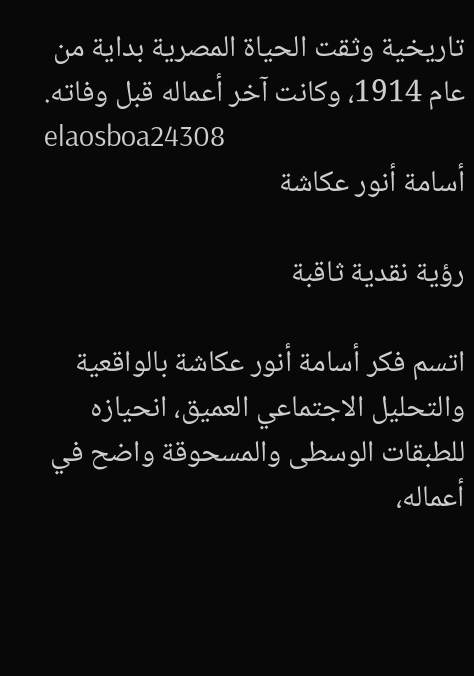تاريخية وثقت الحياة المصرية بداية من عام 1914، وكانت آخر أعماله قبل وفاته.
elaosboa24308
أسامة أنور عكاشة

رؤية نقدية ثاقبة

اتسم فكر أسامة أنور عكاشة بالواقعية والتحليل الاجتماعي العميق، انحيازه للطبقات الوسطى والمسحوقة واضح في أعماله،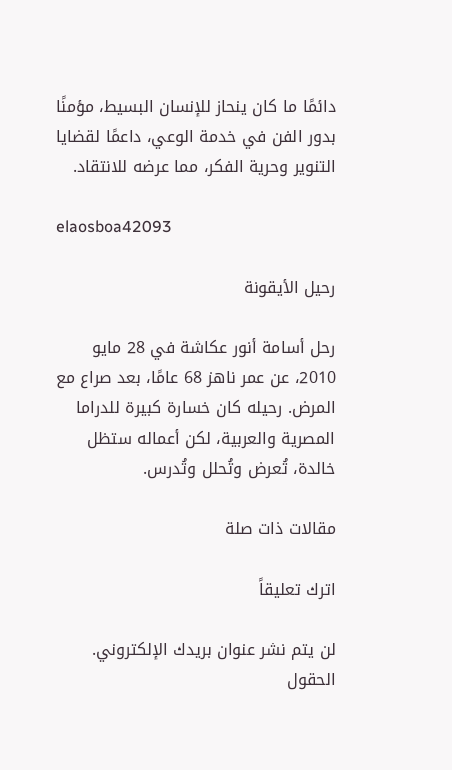دائمًا ما كان ينحاز للإنسان البسيط، مؤمنًا بدور الفن في خدمة الوعي، داعمًا لقضايا التنوير وحرية الفكر، مما عرضه للانتقاد.

elaosboa42093

رحيل الأيقونة

رحل أسامة أنور عكاشة في 28 مايو 2010، عن عمر ناهز 68 عامًا، بعد صراع مع المرض. رحيله كان خسارة كبيرة للدراما المصرية والعربية، لكن أعماله ستظل خالدة، تُعرض وتُحلل وتُدرس.

مقالات ذات صلة

اترك تعليقاً

لن يتم نشر عنوان بريدك الإلكتروني. الحقول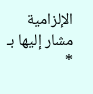الإلزامية مشار إليها بـ *